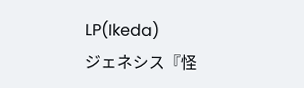LP(Ikeda)
ジェネシス『怪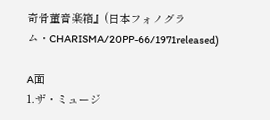奇骨董音楽箱』(日本フォノグラム・CHARISMA/20PP-66/1971released)

A面
1.ザ・ミュージ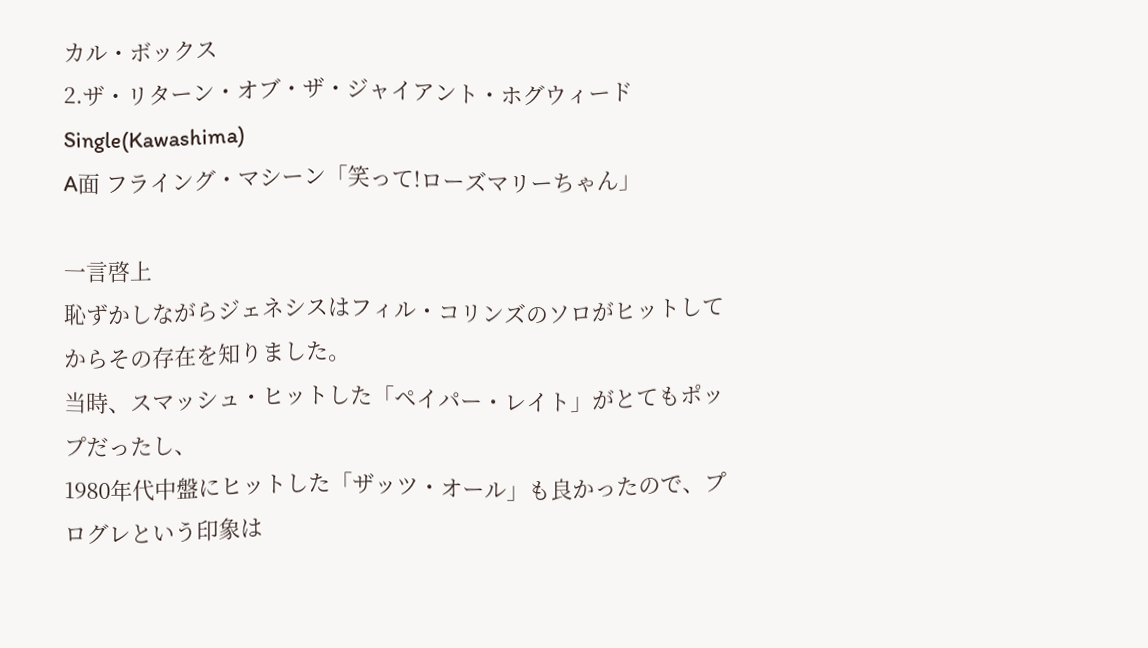カル・ボックス
2.ザ・リターン・オブ・ザ・ジャイアント・ホグウィード
Single(Kawashima)
A面 フライング・マシーン「笑って!ローズマリーちゃん」

一言啓上
恥ずかしながらジェネシスはフィル・コリンズのソロがヒットしてからその存在を知りました。
当時、スマッシュ・ヒットした「ペイパー・レイト」がとてもポップだったし、
1980年代中盤にヒットした「ザッツ・オール」も良かったので、プログレという印象は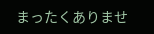まったくありませ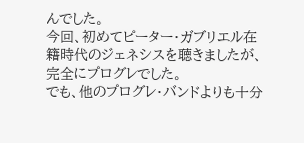んでした。
今回、初めてピーター・ガブリエル在籍時代のジェネシスを聴きましたが、完全にプログレでした。
でも、他のプログレ・バンドよりも十分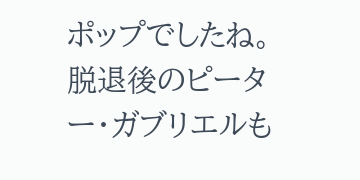ポップでしたね。
脱退後のピーター・ガブリエルも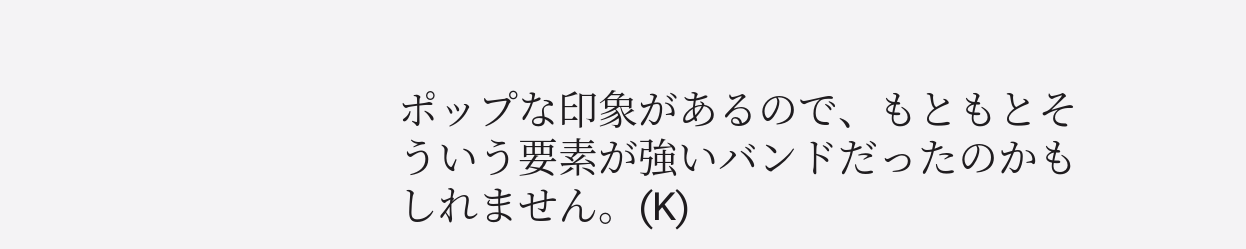ポップな印象があるので、もともとそういう要素が強いバンドだったのかもしれません。(K)